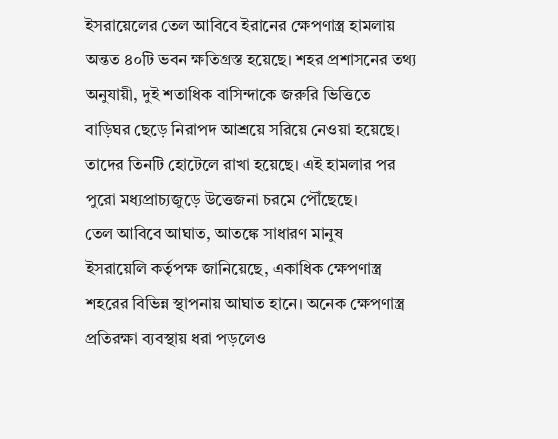ইসরায়েলের তেল আবিবে ইরানের ক্ষেপণাস্ত্র হামলায় অন্তত ৪০টি ভবন ক্ষতিগ্রস্ত হয়েছে। শহর প্রশাসনের তথ্য অনুযায়ী, দুই শতাধিক বাসিন্দাকে জরুরি ভিত্তিতে বাড়িঘর ছেড়ে নিরাপদ আশ্রয়ে সরিয়ে নেওয়া হয়েছে। তাদের তিনটি হোটেলে রাখা হয়েছে। এই হামলার পর পুরো মধ্যপ্রাচ্যজুড়ে উত্তেজনা চরমে পৌঁছেছে।
তেল আবিবে আঘাত, আতঙ্কে সাধারণ মানুষ
ইসরায়েলি কর্তৃপক্ষ জানিয়েছে, একাধিক ক্ষেপণাস্ত্র শহরের বিভিন্ন স্থাপনায় আঘাত হানে। অনেক ক্ষেপণাস্ত্র প্রতিরক্ষা ব্যবস্থায় ধরা পড়লেও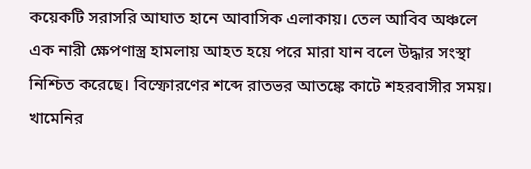কয়েকটি সরাসরি আঘাত হানে আবাসিক এলাকায়। তেল আবিব অঞ্চলে এক নারী ক্ষেপণাস্ত্র হামলায় আহত হয়ে পরে মারা যান বলে উদ্ধার সংস্থা নিশ্চিত করেছে। বিস্ফোরণের শব্দে রাতভর আতঙ্কে কাটে শহরবাসীর সময়।
খামেনির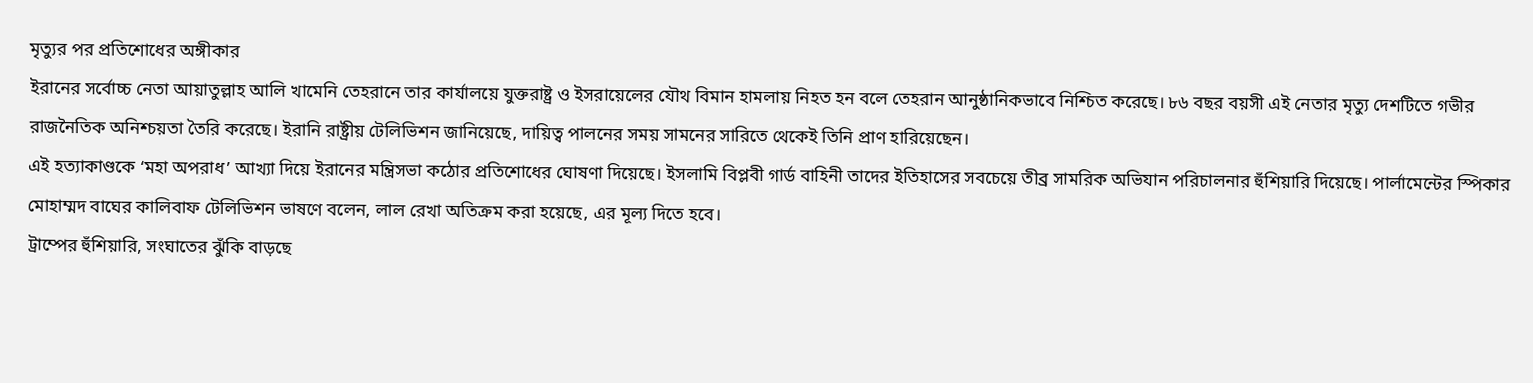মৃত্যুর পর প্রতিশোধের অঙ্গীকার
ইরানের সর্বোচ্চ নেতা আয়াতুল্লাহ আলি খামেনি তেহরানে তার কার্যালয়ে যুক্তরাষ্ট্র ও ইসরায়েলের যৌথ বিমান হামলায় নিহত হন বলে তেহরান আনুষ্ঠানিকভাবে নিশ্চিত করেছে। ৮৬ বছর বয়সী এই নেতার মৃত্যু দেশটিতে গভীর রাজনৈতিক অনিশ্চয়তা তৈরি করেছে। ইরানি রাষ্ট্রীয় টেলিভিশন জানিয়েছে, দায়িত্ব পালনের সময় সামনের সারিতে থেকেই তিনি প্রাণ হারিয়েছেন।
এই হত্যাকাণ্ডকে ‘মহা অপরাধ’ আখ্যা দিয়ে ইরানের মন্ত্রিসভা কঠোর প্রতিশোধের ঘোষণা দিয়েছে। ইসলামি বিপ্লবী গার্ড বাহিনী তাদের ইতিহাসের সবচেয়ে তীব্র সামরিক অভিযান পরিচালনার হুঁশিয়ারি দিয়েছে। পার্লামেন্টের স্পিকার মোহাম্মদ বাঘের কালিবাফ টেলিভিশন ভাষণে বলেন, লাল রেখা অতিক্রম করা হয়েছে, এর মূল্য দিতে হবে।
ট্রাম্পের হুঁশিয়ারি, সংঘাতের ঝুঁকি বাড়ছে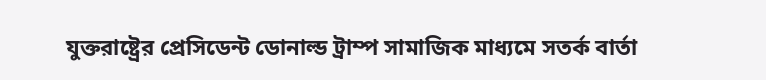যুক্তরাষ্ট্রের প্রেসিডেন্ট ডোনাল্ড ট্রাম্প সামাজিক মাধ্যমে সতর্ক বার্তা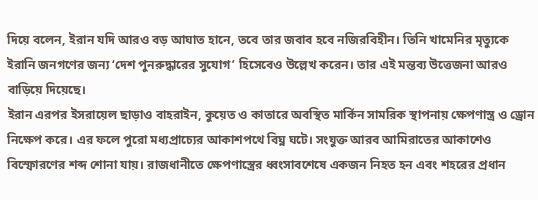দিয়ে বলেন, ইরান যদি আরও বড় আঘাত হানে, তবে তার জবাব হবে নজিরবিহীন। তিনি খামেনির মৃত্যুকে ইরানি জনগণের জন্য ‘দেশ পুনরুদ্ধারের সুযোগ’ হিসেবেও উল্লেখ করেন। তার এই মন্তব্য উত্তেজনা আরও বাড়িয়ে দিয়েছে।
ইরান এরপর ইসরায়েল ছাড়াও বাহরাইন, কুয়েত ও কাতারে অবস্থিত মার্কিন সামরিক স্থাপনায় ক্ষেপণাস্ত্র ও ড্রোন নিক্ষেপ করে। এর ফলে পুরো মধ্যপ্রাচ্যের আকাশপথে বিঘ্ন ঘটে। সংযুক্ত আরব আমিরাতের আকাশেও বিস্ফোরণের শব্দ শোনা যায়। রাজধানীতে ক্ষেপণাস্ত্রের ধ্বংসাবশেষে একজন নিহত হন এবং শহরের প্রধান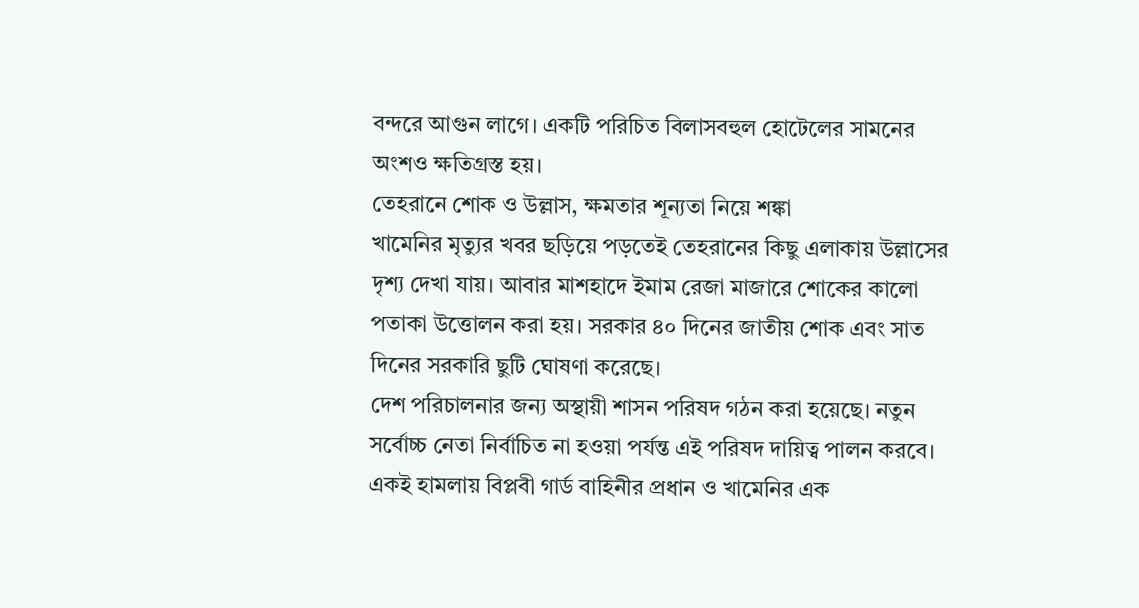বন্দরে আগুন লাগে। একটি পরিচিত বিলাসবহুল হোটেলের সামনের অংশও ক্ষতিগ্রস্ত হয়।
তেহরানে শোক ও উল্লাস, ক্ষমতার শূন্যতা নিয়ে শঙ্কা
খামেনির মৃত্যুর খবর ছড়িয়ে পড়তেই তেহরানের কিছু এলাকায় উল্লাসের দৃশ্য দেখা যায়। আবার মাশহাদে ইমাম রেজা মাজারে শোকের কালো পতাকা উত্তোলন করা হয়। সরকার ৪০ দিনের জাতীয় শোক এবং সাত দিনের সরকারি ছুটি ঘোষণা করেছে।
দেশ পরিচালনার জন্য অস্থায়ী শাসন পরিষদ গঠন করা হয়েছে। নতুন সর্বোচ্চ নেতা নির্বাচিত না হওয়া পর্যন্ত এই পরিষদ দায়িত্ব পালন করবে। একই হামলায় বিপ্লবী গার্ড বাহিনীর প্রধান ও খামেনির এক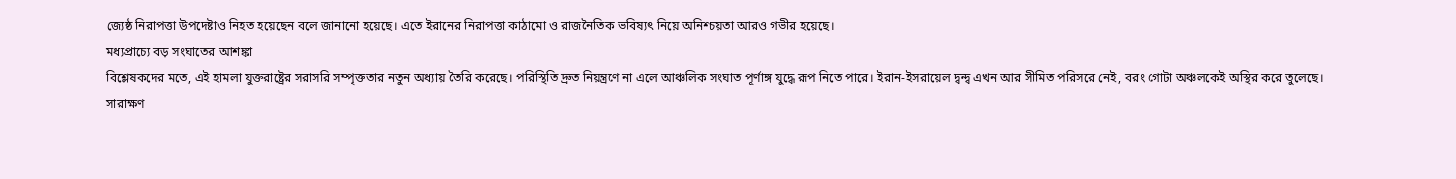জ্যেষ্ঠ নিরাপত্তা উপদেষ্টাও নিহত হয়েছেন বলে জানানো হয়েছে। এতে ইরানের নিরাপত্তা কাঠামো ও রাজনৈতিক ভবিষ্যৎ নিয়ে অনিশ্চয়তা আরও গভীর হয়েছে।
মধ্যপ্রাচ্যে বড় সংঘাতের আশঙ্কা
বিশ্লেষকদের মতে, এই হামলা যুক্তরাষ্ট্রের সরাসরি সম্পৃক্ততার নতুন অধ্যায় তৈরি করেছে। পরিস্থিতি দ্রুত নিয়ন্ত্রণে না এলে আঞ্চলিক সংঘাত পূর্ণাঙ্গ যুদ্ধে রূপ নিতে পারে। ইরান-ইসরায়েল দ্বন্দ্ব এখন আর সীমিত পরিসরে নেই, বরং গোটা অঞ্চলকেই অস্থির করে তুলেছে।
সারাক্ষণ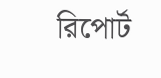রিপোর্ট